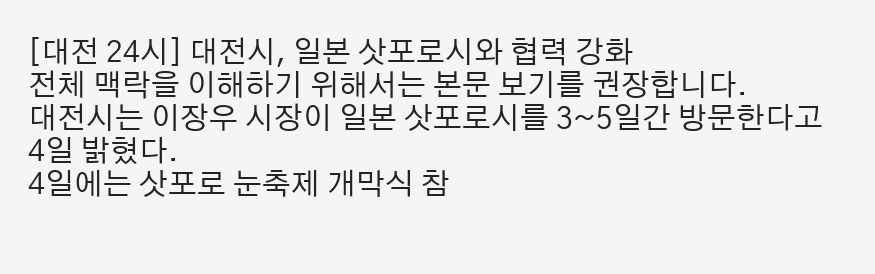[대전 24시] 대전시, 일본 삿포로시와 협력 강화
전체 맥락을 이해하기 위해서는 본문 보기를 권장합니다.
대전시는 이장우 시장이 일본 삿포로시를 3~5일간 방문한다고 4일 밝혔다.
4일에는 삿포로 눈축제 개막식 참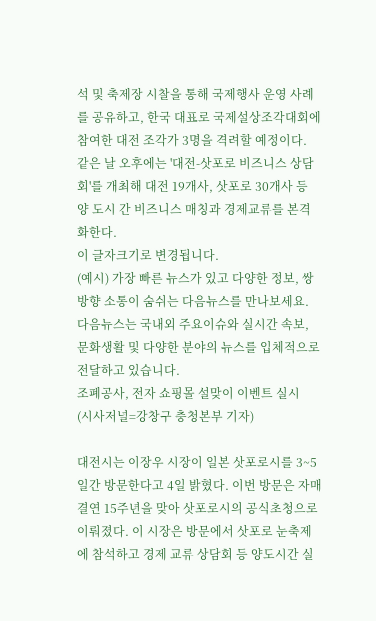석 및 축제장 시찰을 통해 국제행사 운영 사례를 공유하고, 한국 대표로 국제설상조각대회에 참여한 대전 조각가 3명을 격려할 예정이다.
같은 날 오후에는 '대전-삿포로 비즈니스 상담회'를 개최해 대전 19개사, 삿포로 30개사 등 양 도시 간 비즈니스 매칭과 경제교류를 본격화한다.
이 글자크기로 변경됩니다.
(예시) 가장 빠른 뉴스가 있고 다양한 정보, 쌍방향 소통이 숨쉬는 다음뉴스를 만나보세요. 다음뉴스는 국내외 주요이슈와 실시간 속보, 문화생활 및 다양한 분야의 뉴스를 입체적으로 전달하고 있습니다.
조폐공사, 전자 쇼핑몰 설맞이 이벤트 실시
(시사저널=강창구 충청본부 기자)

대전시는 이장우 시장이 일본 삿포로시를 3~5일간 방문한다고 4일 밝혔다. 이번 방문은 자매결연 15주년을 맞아 삿포로시의 공식초청으로 이뤄졌다. 이 시장은 방문에서 삿포로 눈축제에 참석하고 경제 교류 상담회 등 양도시간 실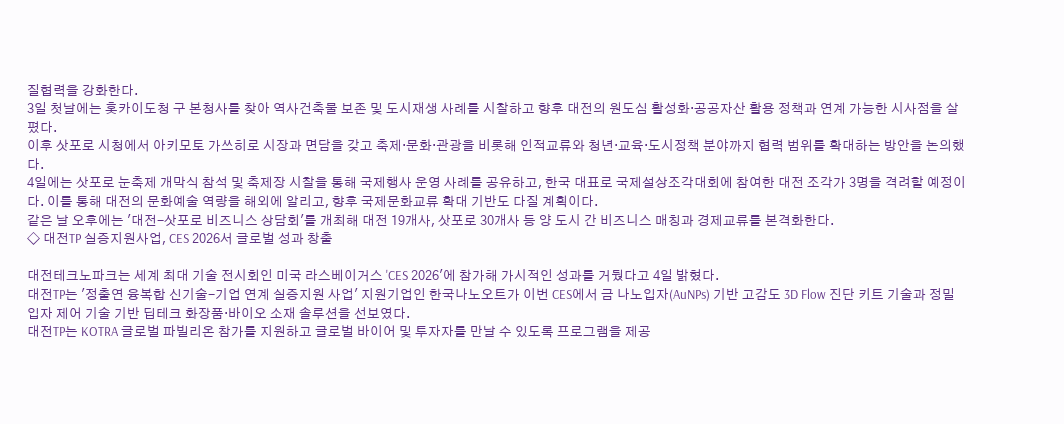질협력을 강화한다.
3일 첫날에는 홋카이도청 구 본청사를 찾아 역사건축물 보존 및 도시재생 사례를 시찰하고 향후 대전의 원도심 활성화‧공공자산 활용 정책과 연계 가능한 시사점을 살폈다.
이후 삿포로 시청에서 아키모토 가쓰히로 시장과 면담을 갖고 축제·문화·관광을 비롯해 인적교류와 청년·교육·도시정책 분야까지 협력 범위를 확대하는 방안을 논의했다.
4일에는 삿포로 눈축제 개막식 참석 및 축제장 시찰을 통해 국제행사 운영 사례를 공유하고, 한국 대표로 국제설상조각대회에 참여한 대전 조각가 3명을 격려할 예정이다. 이를 통해 대전의 문화예술 역량을 해외에 알리고, 향후 국제문화교류 확대 기반도 다질 계획이다.
같은 날 오후에는 '대전-삿포로 비즈니스 상담회'를 개최해 대전 19개사, 삿포로 30개사 등 양 도시 간 비즈니스 매칭과 경제교류를 본격화한다.
◇ 대전TP 실증지원사업, CES 2026서 글로벌 성과 창출

대전테크노파크는 세계 최대 기술 전시회인 미국 라스베이거스 'CES 2026'에 참가해 가시적인 성과를 거뒀다고 4일 밝혔다.
대전TP는 '정출연 융복합 신기술-기업 연계 실증지원 사업' 지원기업인 한국나노오트가 이번 CES에서 금 나노입자(AuNPs) 기반 고감도 3D Flow 진단 키트 기술과 정밀 입자 제어 기술 기반 딥테크 화장품·바이오 소재 솔루션을 선보였다.
대전TP는 KOTRA 글로벌 파빌리온 참가를 지원하고 글로벌 바이어 및 투자자를 만날 수 있도록 프로그램을 제공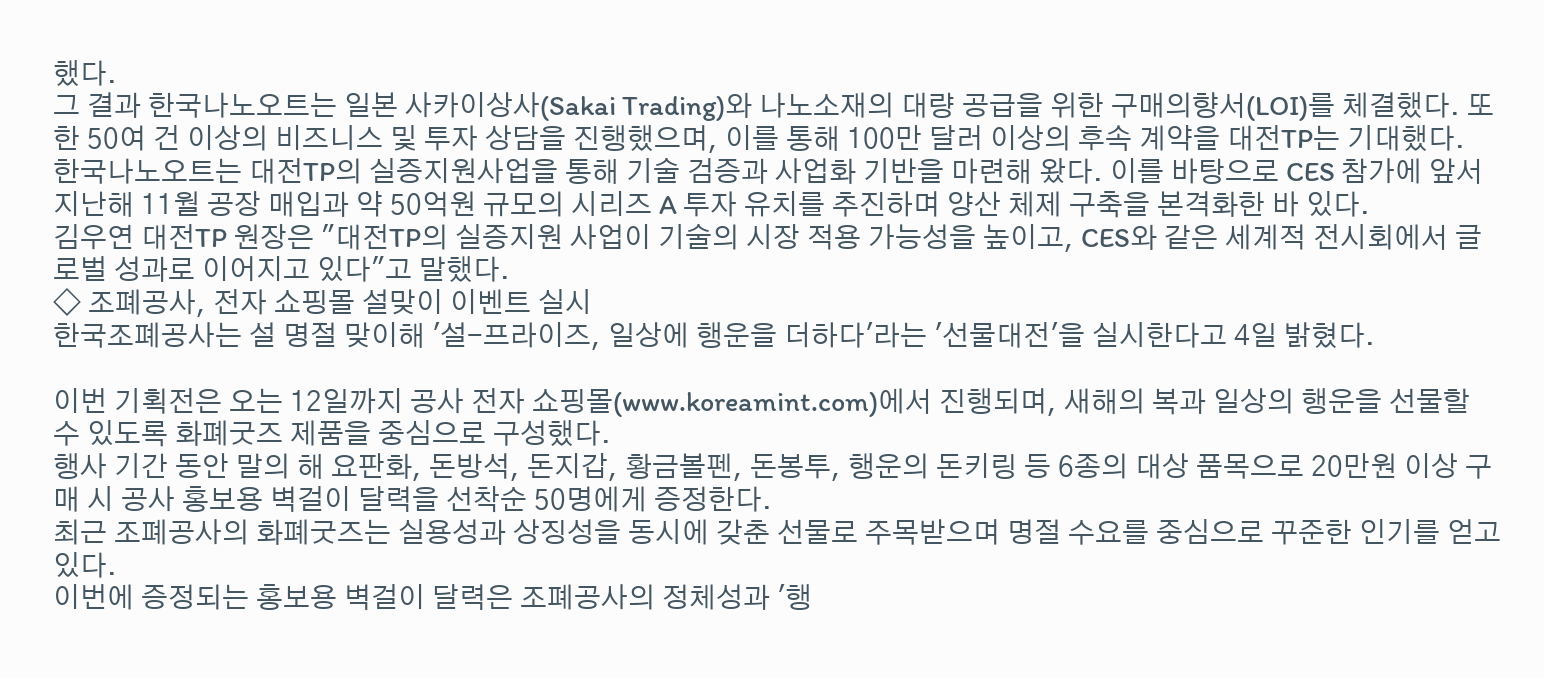했다.
그 결과 한국나노오트는 일본 사카이상사(Sakai Trading)와 나노소재의 대량 공급을 위한 구매의향서(LOI)를 체결했다. 또한 50여 건 이상의 비즈니스 및 투자 상담을 진행했으며, 이를 통해 100만 달러 이상의 후속 계약을 대전TP는 기대했다.
한국나노오트는 대전TP의 실증지원사업을 통해 기술 검증과 사업화 기반을 마련해 왔다. 이를 바탕으로 CES 참가에 앞서 지난해 11월 공장 매입과 약 50억원 규모의 시리즈 A 투자 유치를 추진하며 양산 체제 구축을 본격화한 바 있다.
김우연 대전TP 원장은 "대전TP의 실증지원 사업이 기술의 시장 적용 가능성을 높이고, CES와 같은 세계적 전시회에서 글로벌 성과로 이어지고 있다"고 말했다.
◇ 조폐공사, 전자 쇼핑몰 설맞이 이벤트 실시
한국조폐공사는 설 명절 맞이해 '설-프라이즈, 일상에 행운을 더하다'라는 '선물대전'을 실시한다고 4일 밝혔다.

이번 기획전은 오는 12일까지 공사 전자 쇼핑몰(www.koreamint.com)에서 진행되며, 새해의 복과 일상의 행운을 선물할 수 있도록 화폐굿즈 제품을 중심으로 구성했다.
행사 기간 동안 말의 해 요판화, 돈방석, 돈지갑, 황금볼펜, 돈봉투, 행운의 돈키링 등 6종의 대상 품목으로 20만원 이상 구매 시 공사 홍보용 벽걸이 달력을 선착순 50명에게 증정한다.
최근 조폐공사의 화폐굿즈는 실용성과 상징성을 동시에 갖춘 선물로 주목받으며 명절 수요를 중심으로 꾸준한 인기를 얻고 있다.
이번에 증정되는 홍보용 벽걸이 달력은 조폐공사의 정체성과 '행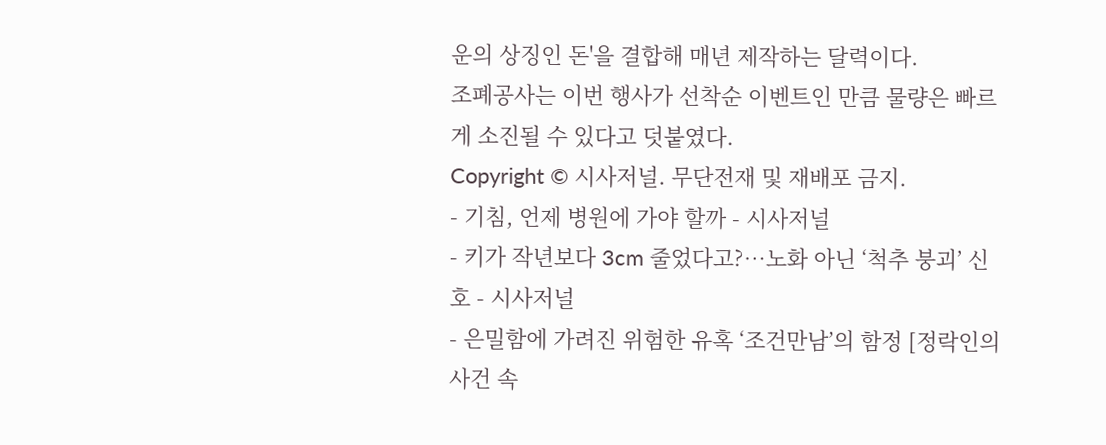운의 상징인 돈'을 결합해 매년 제작하는 달력이다.
조폐공사는 이번 행사가 선착순 이벤트인 만큼 물량은 빠르게 소진될 수 있다고 덧붙였다.
Copyright © 시사저널. 무단전재 및 재배포 금지.
- 기침, 언제 병원에 가야 할까 - 시사저널
- 키가 작년보다 3cm 줄었다고?…노화 아닌 ‘척추 붕괴’ 신호 - 시사저널
- 은밀함에 가려진 위험한 유혹 ‘조건만남’의 함정 [정락인의 사건 속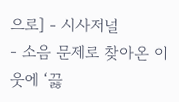으로] - 시사저널
- 소음 문제로 찾아온 이웃에 ‘끓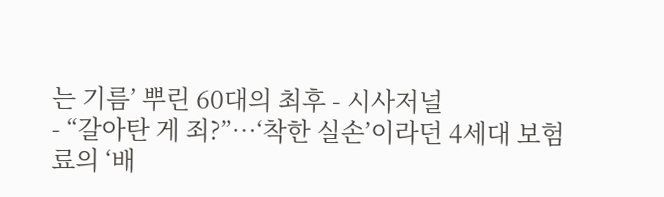는 기름’ 뿌린 60대의 최후 - 시사저널
- “갈아탄 게 죄?”…‘착한 실손’이라던 4세대 보험료의 ‘배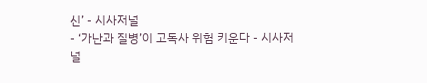신’ - 시사저널
- ‘가난과 질병’이 고독사 위험 키운다 - 시사저널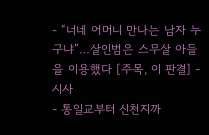- “너네 어머니 만나는 남자 누구냐”…살인범은 스무살 아들을 이용했다 [주목, 이 판결] - 시사
- 통일교부터 신천지까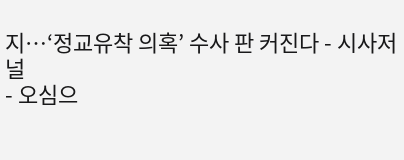지…‘정교유착 의혹’ 수사 판 커진다 - 시사저널
- 오심으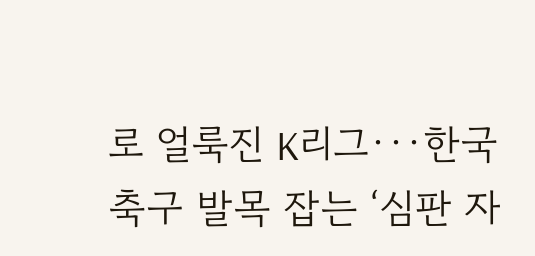로 얼룩진 K리그···한국 축구 발목 잡는 ‘심판 자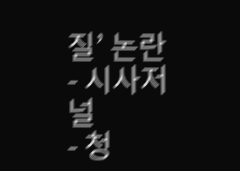질’ 논란 - 시사저널
- 청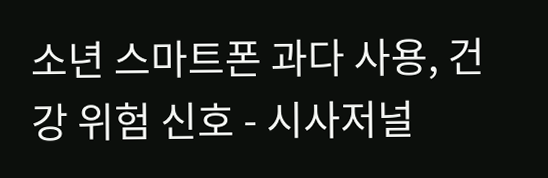소년 스마트폰 과다 사용, 건강 위험 신호 - 시사저널